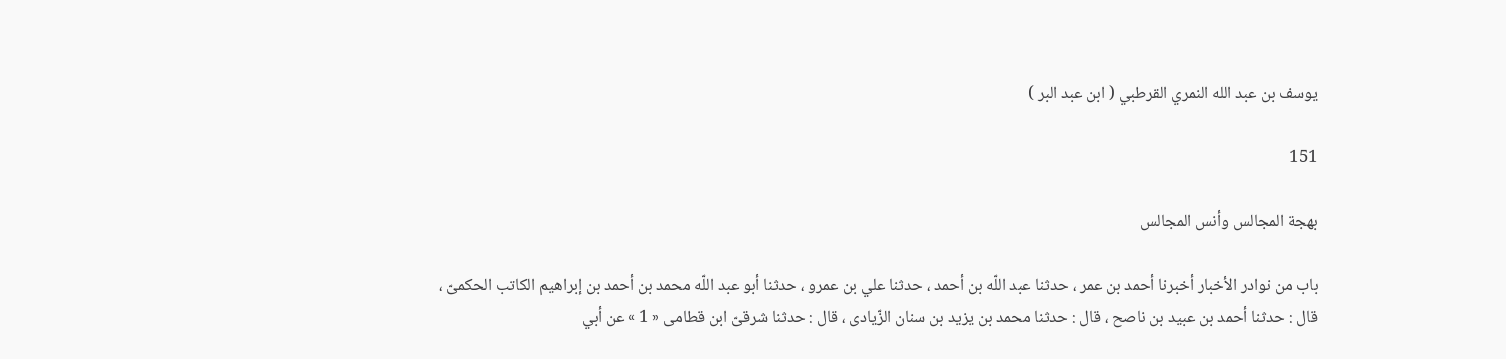يوسف بن عبد الله النمري القرطبي ( ابن عبد البر )

151

بهجة المجالس وأنس المجالس

باب من نوادر الأخبار أخبرنا أحمد بن عمر ، حدثنا عبد اللّه بن أحمد ، حدثنا علي بن عمرو ، حدثنا أبو عبد اللّه محمد بن أحمد بن إبراهيم الكاتب الحكمىّ ، قال : حدثنا أحمد بن عبيد بن ناصح ، قال : حدثنا محمد بن يزيد بن سنان الزّيادى ، قال : حدثنا شرقىّ ابن قطامى « 1 » عن أبي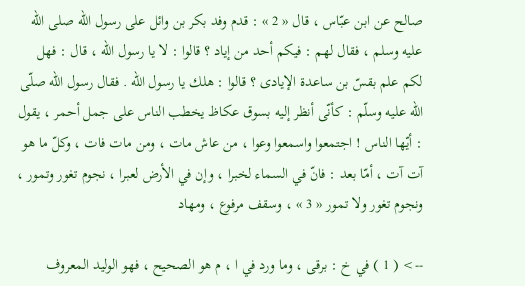صالح عن ابن عبّاس ، قال « 2 » : قدم وفد بكر بن وائل على رسول اللّه صلى اللّه عليه وسلم ، فقال لهم : فيكم أحد من إياد ؟ قالوا : لا يا رسول اللّه ، قال : فهل لكم علم بقسّ بن ساعدة الإيادى ؟ قالوا : هلك يا رسول اللّه . فقال رسول اللّه صلّى اللّه عليه وسلّم : كأنّى أنظر إليه بسوق عكاظ يخطب الناس على جمل أحمر ، يقول : أيّها الناس ! اجتمعوا واسمعوا وعوا ، من عاش مات ، ومن مات فات ، وكلّ ما هو آت آت ، أمّا بعد : فانّ في السماء لخبرا ، وإن في الأرض لعبرا ، نجوم تغور وتمور ، ونجوم تغور ولا تمور « 3 » ، وسقف مرفوع ، ومهاد

--> ( 1 ) في خ : برقى ، وما ورد في ا ، م هو الصحيح ، فهو الوليد المعروف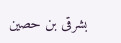بشرقى بن حصين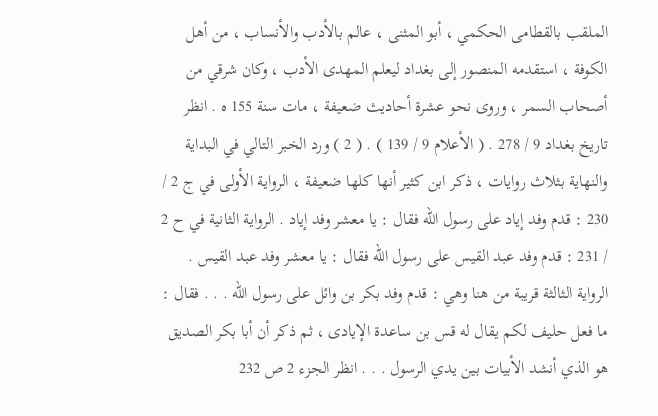الملقب بالقطامى الحكمي ، أبو المثنى ، عالم بالأدب والأنساب ، من أهل الكوفة ، استقدمه المنصور إلى بغداد ليعلم المهدى الأدب ، وكان شرقي من أصحاب السمر ، وروى نحو عشرة أحاديث ضعيفة ، مات سنة 155 ه . انظر تاريخ بغداد 9 / 278 . ( الأعلام 9 / 139 ) . ( 2 ) ورد الخبر التالي في البداية والنهاية بثلاث روايات ، ذكر ابن كثير أنها كلها ضعيفة ، الرواية الأولى في ج 2 / 230 : قدم وفد إياد على رسول اللّه فقال : يا معشر وفد إياد . الرواية الثانية في ح 2 / 231 : قدم وفد عبد القيس على رسول اللّه فقال : يا معشر وفد عبد القيس . الرواية الثالثة قريبة من هنا وهي : قدم وفد بكر بن وائل على رسول اللّه . . . فقال : ما فعل حليف لكم يقال له قس بن ساعدة الإيادى ، ثم ذكر أن أبا بكر الصديق هو الذي أنشد الأبيات بين يدي الرسول . . . انظر الجزء 2 ص 232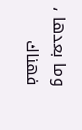وما بعدها ، فهناك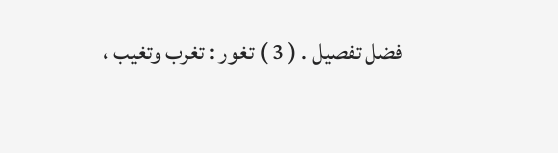فضل تفصيل . ( 3 ) تغور : تغرب وتغيب ،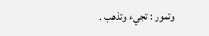وتمور : تجيء وتذهب .